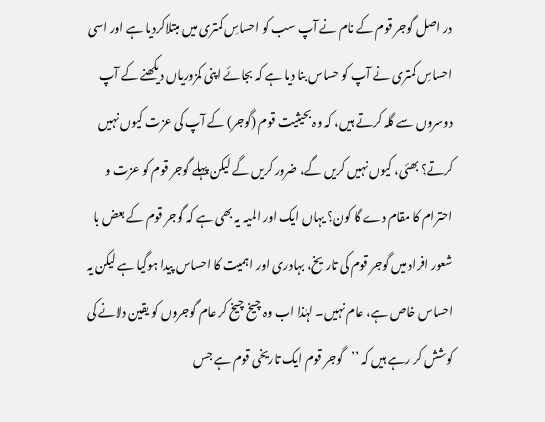در اصل گوجر قوم کے نام نے آپ سب کو احساسِ کمتری میں مبتلاکردیا ہے اور اسی احساسِ کمتری نے آپ کو حساس بنا دیا ہے کہ بجائے اپنی کمزوریاں دیکھنے کے آپ دوسروں سے گلہ کرتے ہیں، کہ وہ بحیثیت قوم (گوجر) کے آپ کی عزت کیوں نہیں کرتے؟ بھئی، کیوں نہیں کریں گے، ضرور کریں گے لیکن پہلے گوجر قوم کو عزت و احترام کا مقام دے گا کون؟ یہاں ایک اور المیہ یہ بھی ہے کہ گوجر قوم کے بعض با شعور افراد میں گوجر قوم کی تاریخ، بہادری اور اہمیت کا احساس پیدا ہوگیا ہے لیکن یہ احساس خاص ہے، عام نہیں۔ لہٰذا اب وہ چیخ چیخ کر عام گوجروں کو یقین دلانے کی کوشش کر رہے ہیں کہ ’’گوجر قوم ایک تاریخی قوم ہے جس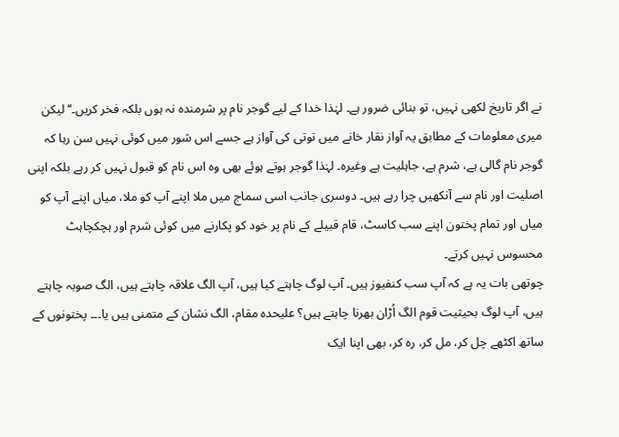نے اگر تاریخ لکھی نہیں، تو بنائی ضرور ہے۔ لہٰذا خدا کے لیے گوجر نام پر شرمندہ نہ ہوں بلکہ فخر کریں۔‘‘ لیکن میری معلومات کے مطابق یہ آواز نقار خانے میں توتی کی آواز ہے جسے اس شور میں کوئی نہیں سن رہا کہ گوجر نام گالی ہے، شرم ہے، جاہلیت ہے وغیرہ۔ لہٰذا گوجر ہوتے ہوئے بھی وہ اس نام کو قبول نہیں کر رہے بلکہ اپنی اصلیت اور نام سے آنکھیں چرا رہے ہیں۔ دوسری جانب اسی سماج میں ملا اپنے آپ کو ملا، میاں اپنے آپ کو میاں اور تمام پختون اپنے سب کاسٹ، قام قبیلے کے نام پر خود کو پکارنے میں کوئی شرم اور ہچکچاہٹ محسوس نہیں کرتے۔
چوتھی بات یہ ہے کہ آپ سب کنفیوز ہیں۔ آپ لوگ چاہتے کیا ہیں، آپ الگ علاقہ چاہتے ہیں، الگ صوبہ چاہتے ہیں، آپ لوگ بحیثیت قوم الگ اُڑان بھرنا چاہتے ہیں؟ علیحدہ مقام، الگ نشان کے متمنی ہیں یا۔۔۔ پختونوں کے ساتھ اکٹھے چل کر، مل کر، رہ کر، بھی اپنا ایک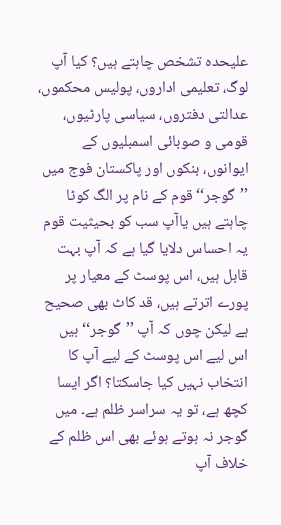علیحدہ تشخص چاہتے ہیں؟ کیا آپ لوگ، تعلیمی اداروں، پولیس محکموں، عدالتی دفتروں، سیاسی پارٹیوں، قومی و صوبائی اسمبلیوں کے ایوانوں، بنکوں اور پاکستان فوج میں ’’گوجر‘‘ قوم کے نام پر الگ کوٹا چاہتے ہیں یاآپ سب کو بحیثیت قوم یہ احساس دلایا گیا ہے کہ آپ بہت قابل ہیں، اس پوسٹ کے معیار پر پورے اترتے ہیں، قد کاٹ بھی صحیح ہے لیکن چوں کہ آپ ’’گوجر‘‘ ہیں اس لیے اس پوسٹ کے لیے آپ کا انتخاب نہیں کیا جاسکتا؟ اگر ایسا کچھ ہے، تو یہ سراسر ظلم ہے۔ میں گوجر نہ ہوتے ہوئے بھی اس ظلم کے خلاف آپ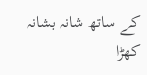کے ساتھ شانہ بشانہ کھڑا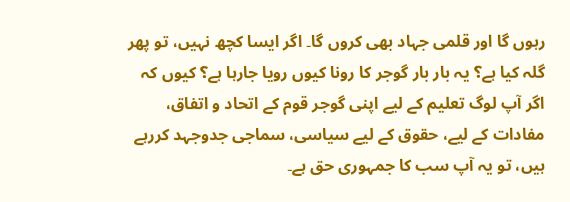رہوں گا اور قلمی جہاد بھی کروں گا۔ اگر ایسا کچھ نہیں، تو پھر گلہ کیا ہے؟ یہ بار بار گوجر کا رونا کیوں رویا جارہا ہے؟ کیوں کہ اگر آپ لوگ تعلیم کے لیے اپنی گوجر قوم کے اتحاد و اتفاق، مفادات کے لیے، حقوق کے لیے سیاسی، سماجی جدوجہد کررہے ہیں، تو یہ آپ سب کا جمہوری حق ہے۔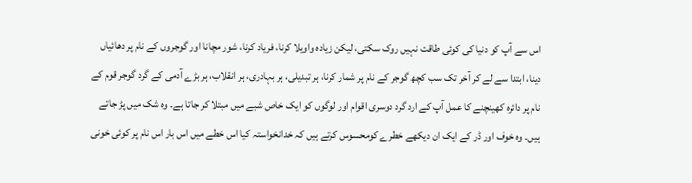اس سے آپ کو دنیا کی کوئی طاقت نہیں روک سکتی، لیکن زیادہ واویلا کرنا، فریاد کرنا، شور مچانا اور گوجروں کے نام پر دھائیاں دینا، ابتدا سے لے کر آخر تک سب کچھ گوجر کے نام پر شمار کرنا، ہر تبدیلی، ہر بہادری، ہر انقلاب، ہر بڑے آدمی کے گرد گوجر قوم کے نام پر دائرہ کھینچنے کا عمل آپ کے ارد گرد دوسری اقوام اور لوگوں کو ایک خاص شبے میں مبتلا کر جاتا ہے۔ وہ شک میں پڑ جاتے ہیں۔ وہ خوف اور ڈر کے ایک ان دیکھے خطرے کومحسوس کرتے ہیں کہ خدانخواستہ کیا اس خطے میں اس بار اس نام پر کوئی خونی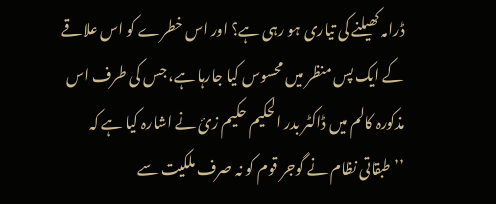ڈرامہ کھیلنے کی تیاری ہو رہی ہے؟ اور اس خطرے کو اس علاقے کے ایک پس منظر میں محسوس کیا جارہا ہے، جس کی طرف اس مذکورہ کالم میں ڈاکٹر بدر الحکیم حکیم زئ نے اشارہ کیا ہے کہ ’’طبقاتی نظام نے گوجر قوم کو نہ صرف ملکیت سے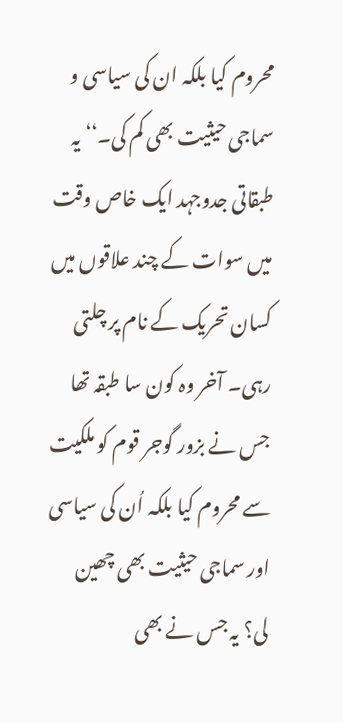محروم کیا بلکہ ان کی سیاسی و سماجی حیثیت بھی کم کی۔‘‘ یہ طبقاتی جدوجہد ایک خاص وقت میں سوات کے چند علاقوں میں کسان تحریک کے نام پر چلتی رہی۔ آخر وہ کون سا طبقہ تھا جس نے بزور گوجر قوم کو ملکیت سے محروم کیا بلکہ اُن کی سیاسی اور سماجی حیثیت بھی چھین لی؟ یہ جس نے بھی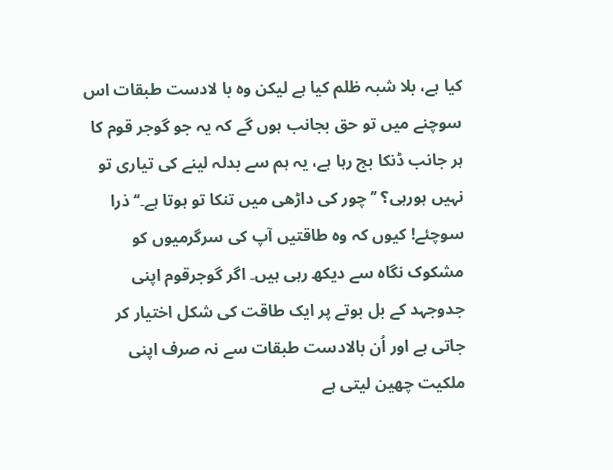کیا ہے، بلا شبہ ظلم کیا ہے لیکن وہ با لادست طبقات اس سوچنے میں تو حق بجانب ہوں گے کہ یہ جو گوجر قوم کا ہر جانب ڈنکا بج رہا ہے، یہ ہم سے بدلہ لینے کی تیاری تو نہیں ہورہی؟ ’’چور کی داڑھی میں تنکا تو ہوتا ہے۔‘‘ ذرا سوچئے! کیوں کہ وہ طاقتیں آپ کی سرگرمیوں کو مشکوک نگاہ سے دیکھ رہی ہیں۔ اگر گوجرقوم اپنی جدوجہد کے بل بوتے پر ایک طاقت کی شکل اختیار کر جاتی ہے اور اُن بالادست طبقات سے نہ صرف اپنی ملکیت چھین لیتی ہے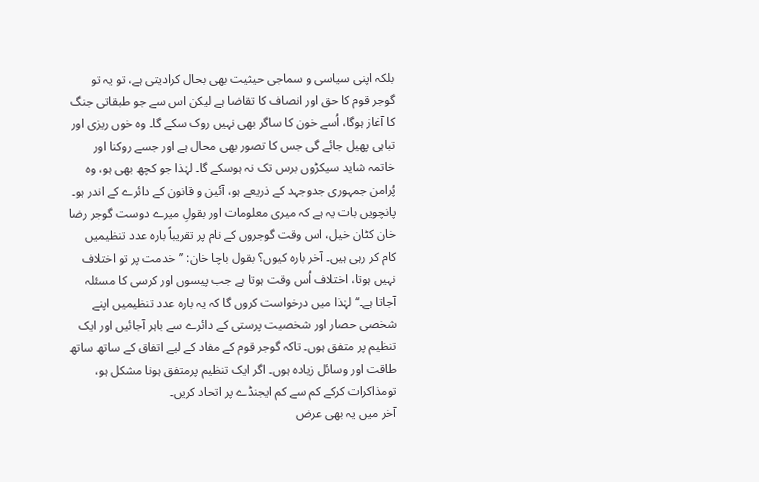بلکہ اپنی سیاسی و سماجی حیثیت بھی بحال کرادیتی ہے، تو یہ تو گوجر قوم کا حق اور انصاف کا تقاضا ہے لیکن اس سے جو طبقاتی جنگ کا آغاز ہوگا، اُسے خون کا ساگر بھی نہیں روک سکے گا۔ وہ خوں ریزی اور تباہی پھیل جائے گی جس کا تصور بھی محال ہے اور جسے روکنا اور خاتمہ شاید سیکڑوں برس تک نہ ہوسکے گا۔ لہٰذا جو کچھ بھی ہو، وہ پُرامن جمہوری جدوجہد کے ذریعے ہو، آئین و قانون کے دائرے کے اندر ہو۔ پانچویں بات یہ ہے کہ میری معلومات اور بقولِ میرے دوست گوجر رضا خان کٹان خیل، اس وقت گوجروں کے نام پر تقریباً بارہ عدد تنظیمیں کام کر رہی ہیں۔ آخر بارہ کیوں؟ بقول باچا خان: ’’خدمت پر تو اختلاف نہیں ہوتا، اختلاف اُس وقت ہوتا ہے جب پیسوں اور کرسی کا مسئلہ آجاتا ہے۔‘‘ لہٰذا میں درخواست کروں گا کہ یہ بارہ عدد تنظیمیں اپنے شخصی حصار اور شخصیت پرستی کے دائرے سے باہر آجائیں اور ایک تنظیم پر متفق ہوں۔ تاکہ گوجر قوم کے مفاد کے لیے اتفاق کے ساتھ ساتھ طاقت اور وسائل زیادہ ہوں۔ اگر ایک تنظیم پرمتفق ہونا مشکل ہو، تومذاکرات کرکے کم سے کم ایجنڈے پر اتحاد کریں۔
آخر میں یہ بھی عرض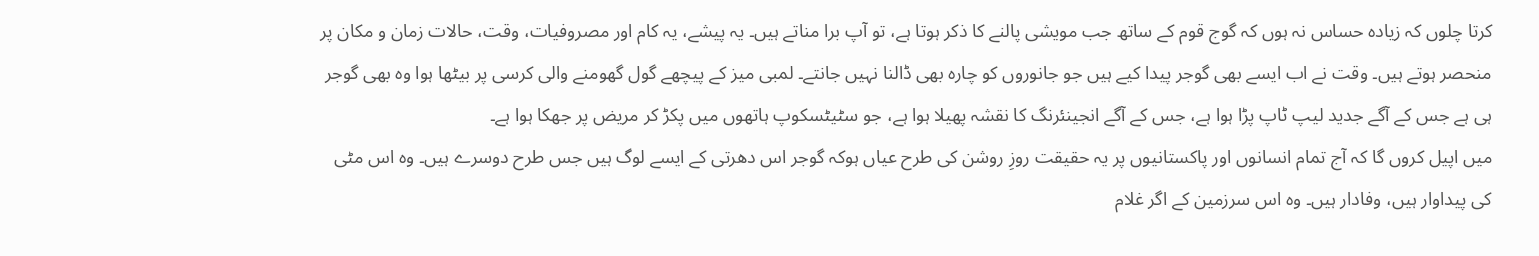کرتا چلوں کہ زیادہ حساس نہ ہوں کہ گوج قوم کے ساتھ جب مویشی پالنے کا ذکر ہوتا ہے، تو آپ برا مناتے ہیں۔ یہ پیشے، یہ کام اور مصروفیات، وقت، حالات زمان و مکان پر منحصر ہوتے ہیں۔ وقت نے اب ایسے بھی گوجر پیدا کیے ہیں جو جانوروں کو چارہ بھی ڈالنا نہیں جانتے۔ لمبی میز کے پیچھے گول گھومنے والی کرسی پر بیٹھا ہوا وہ بھی گوجر ہی ہے جس کے آگے جدید لیپ ٹاپ پڑا ہوا ہے، جس کے آگے انجینئرنگ کا نقشہ پھیلا ہوا ہے، جو سٹیٹسکوپ ہاتھوں میں پکڑ کر مریض پر جھکا ہوا ہے۔
میں اپیل کروں گا کہ آج تمام انسانوں اور پاکستانیوں پر یہ حقیقت روزِ روشن کی طرح عیاں ہوکہ گوجر اس دھرتی کے ایسے لوگ ہیں جس طرح دوسرے ہیں۔ وہ اس مٹی کی پیداوار ہیں، وفادار ہیں۔ وہ اس سرزمین کے اگر غلام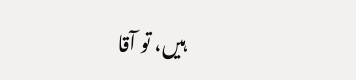ہیں، تو آقا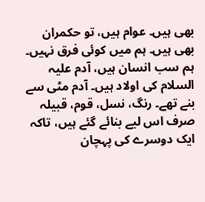بھی ہیں۔ عوام ہیں، تو حکمران بھی ہیں۔ ہم میں کوئی فرق نہیں۔ ہم سب انسان ہیں، آدم علیہ السلام کی اولاد ہیں۔ آدم مٹی سے بنے تھے۔ رنگ، نسل، قوم، قبیلہ صرف اس لیے بنائے گئے ہیں، تاکہ ایک دوسرے کی پہچان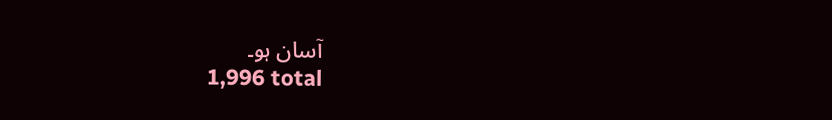آسان ہو۔
1,996 total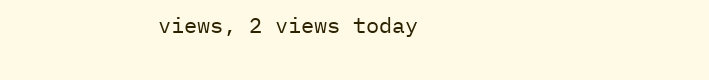views, 2 views today